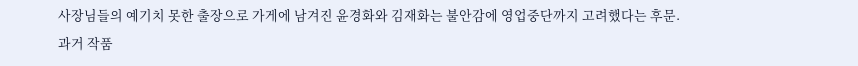사장님들의 예기치 못한 출장으로 가게에 남겨진 윤경화와 김재화는 불안감에 영업중단까지 고려했다는 후문. 과거 작품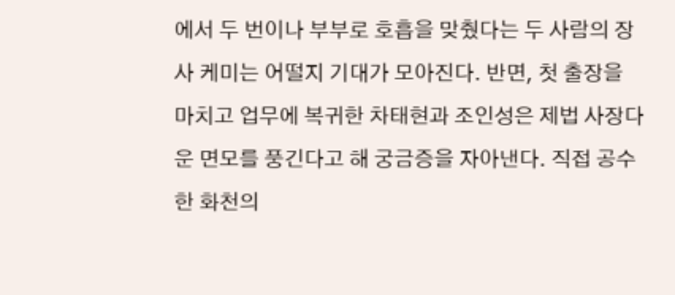에서 두 번이나 부부로 호흡을 맞췄다는 두 사람의 장사 케미는 어떨지 기대가 모아진다. 반면, 첫 출장을 마치고 업무에 복귀한 차태현과 조인성은 제법 사장다운 면모를 풍긴다고 해 궁금증을 자아낸다. 직접 공수한 화천의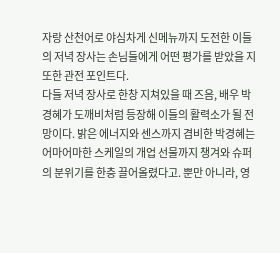자랑 산천어로 야심차게 신메뉴까지 도전한 이들의 저녁 장사는 손님들에게 어떤 평가를 받았을 지 또한 관전 포인트다.
다들 저녁 장사로 한창 지쳐있을 때 즈음, 배우 박경혜가 도깨비처럼 등장해 이들의 활력소가 될 전망이다. 밝은 에너지와 센스까지 겸비한 박경혜는 어마어마한 스케일의 개업 선물까지 챙겨와 슈퍼의 분위기를 한층 끌어올렸다고. 뿐만 아니라, 영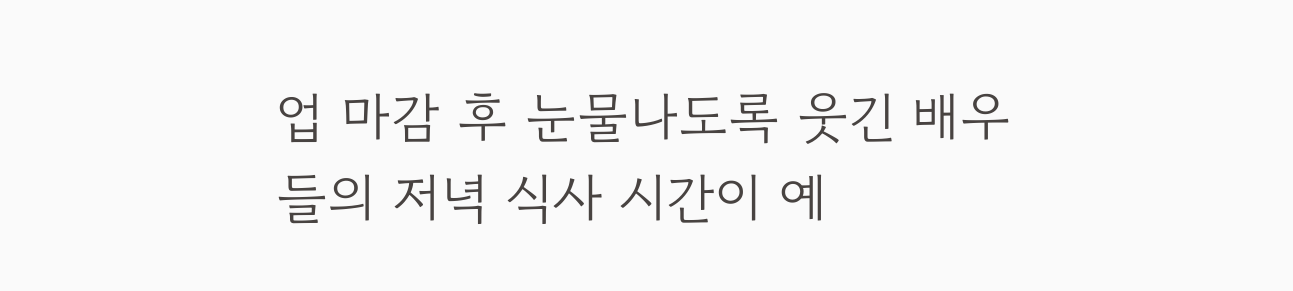업 마감 후 눈물나도록 웃긴 배우들의 저녁 식사 시간이 예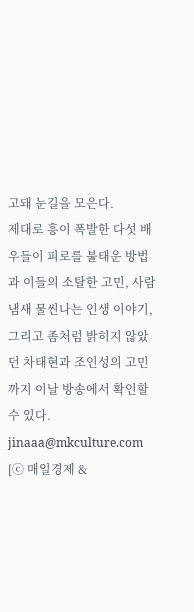고돼 눈길을 모은다.
제대로 흥이 폭발한 다섯 배우들이 피로를 불태운 방법과 이들의 소탈한 고민, 사람 냄새 물씬나는 인생 이야기, 그리고 좀처럼 밝히지 않았던 차태현과 조인성의 고민까지 이날 방송에서 확인할 수 있다. jinaaa@mkculture.com [ⓒ 매일경제 &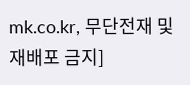mk.co.kr, 무단전재 및 재배포 금지]